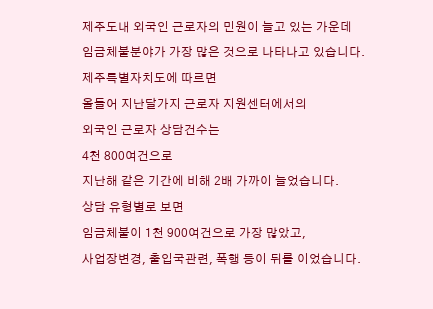제주도내 외국인 근로자의 민원이 늘고 있는 가운데
임금체불분야가 가장 많은 것으로 나타나고 있습니다.
제주특별자치도에 따르면
올들어 지난달가지 근로자 지원센터에서의
외국인 근로자 상담건수는
4천 800여건으로
지난해 같은 기간에 비해 2배 가까이 늘었습니다.
상담 유형별로 보면
임금체불이 1천 900여건으로 가장 많았고,
사업장변경, 출입국관련, 폭행 등이 뒤를 이었습니다.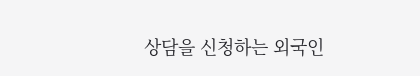상담을 신청하는 외국인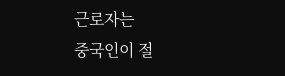근로자는
중국인이 절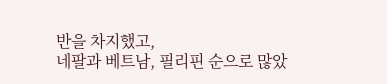반을 차지했고,
네팔과 베트남, 필리핀 순으로 많았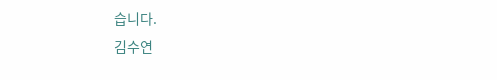습니다.
김수연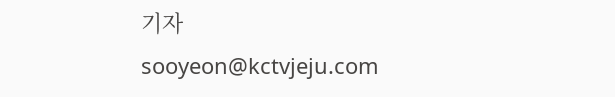기자
sooyeon@kctvjeju.com